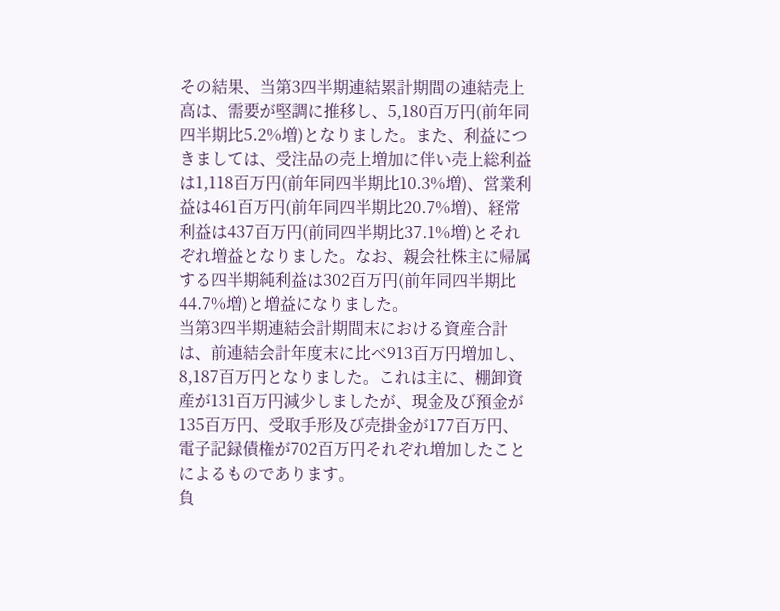その結果、当第3四半期連結累計期間の連結売上高は、需要が堅調に推移し、5,180百万円(前年同四半期比5.2%増)となりました。また、利益につきましては、受注品の売上増加に伴い売上総利益は1,118百万円(前年同四半期比10.3%増)、営業利益は461百万円(前年同四半期比20.7%増)、経常利益は437百万円(前同四半期比37.1%増)とそれぞれ増益となりました。なお、親会社株主に帰属する四半期純利益は302百万円(前年同四半期比44.7%増)と増益になりました。
当第3四半期連結会計期間末における資産合計は、前連結会計年度末に比べ913百万円増加し、8,187百万円となりました。これは主に、棚卸資産が131百万円減少しましたが、現金及び預金が135百万円、受取手形及び売掛金が177百万円、電子記録債権が702百万円それぞれ増加したことによるものであります。
負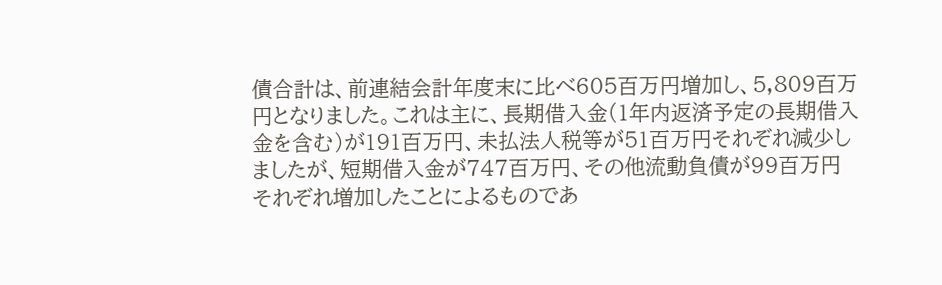債合計は、前連結会計年度末に比べ605百万円増加し、5,809百万円となりました。これは主に、長期借入金(1年内返済予定の長期借入金を含む)が191百万円、未払法人税等が51百万円それぞれ減少しましたが、短期借入金が747百万円、その他流動負債が99百万円それぞれ増加したことによるものであ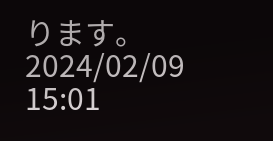ります。
2024/02/09 15:01